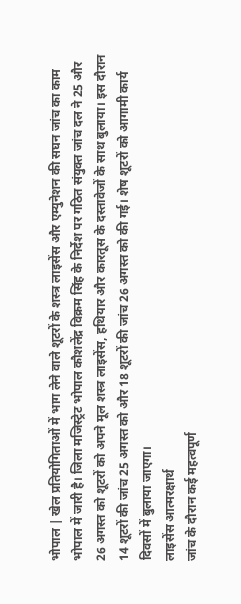भोपाल | खेल प्रतियोगिताओं में भाग लेने वाले शूटरों के शस्त्र लाइसेंस और एम्युनेशन की सघन जांच का काम भोपाल में जारी है। जिला मजिस्ट्रेट भोपाल कौशलेंद्र विक्रम सिंह के निर्देश पर गठित संयुक्त जांच दल ने 25 और 26 अगस्त को शूटरों को अपने मूल शस्त्र लाइसेंस, हथियार और कारतूस के दस्तावेजों के साथ बुलाया। इस दौरान 14 शूटरों की जांच 25 अगस्त को और 18 शूटरों की जांच 26 अगस्त को की गई। शेष शूटरों को आगामी कार्य दिवसों में बुलाया जाएगा।
लाइसेंस आत्मरक्षार्थ
जांच के दौरान कई महत्वपूर्ण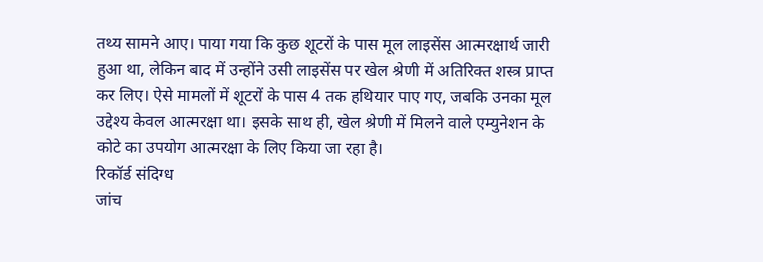तथ्य सामने आए। पाया गया कि कुछ शूटरों के पास मूल लाइसेंस आत्मरक्षार्थ जारी हुआ था, लेकिन बाद में उन्होंने उसी लाइसेंस पर खेल श्रेणी में अतिरिक्त शस्त्र प्राप्त कर लिए। ऐसे मामलों में शूटरों के पास 4 तक हथियार पाए गए, जबकि उनका मूल उद्देश्य केवल आत्मरक्षा था। इसके साथ ही, खेल श्रेणी में मिलने वाले एम्युनेशन के कोटे का उपयोग आत्मरक्षा के लिए किया जा रहा है।
रिकॉर्ड संदिग्ध
जांच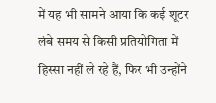में यह भी सामने आया कि कई शूटर लंबे समय से किसी प्रतियोगिता में हिस्सा नहीं ले रहे हैं, फिर भी उन्होंने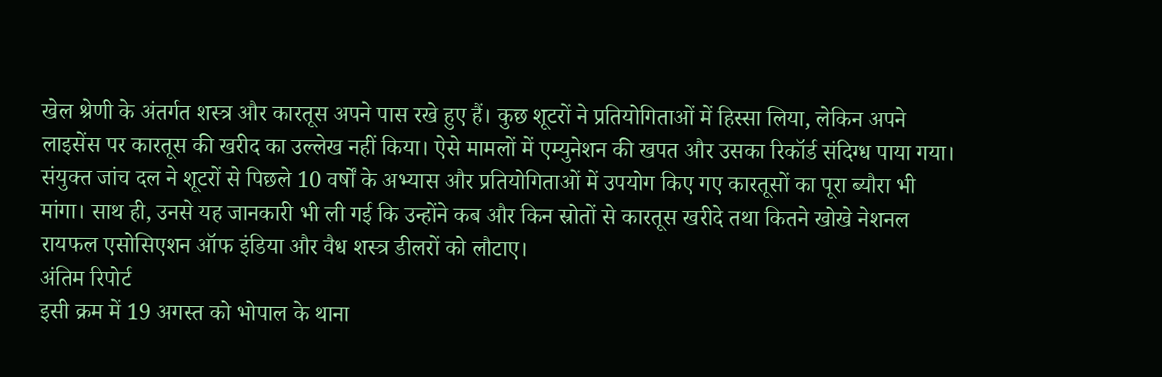खेल श्रेणी के अंतर्गत शस्त्र और कारतूस अपने पास रखे हुए हैं। कुछ शूटरों ने प्रतियोगिताओं में हिस्सा लिया, लेकिन अपने लाइसेंस पर कारतूस की खरीद का उल्लेख नहीं किया। ऐसे मामलों में एम्युनेशन की खपत और उसका रिकॉर्ड संदिग्ध पाया गया।
संयुक्त जांच दल ने शूटरों से पिछले 10 वर्षों के अभ्यास और प्रतियोगिताओं में उपयोग किए गए कारतूसों का पूरा ब्यौरा भी मांगा। साथ ही, उनसे यह जानकारी भी ली गई कि उन्होंने कब और किन स्रोतों से कारतूस खरीदे तथा कितने खोखे नेशनल रायफल एसोसिएशन ऑफ इंडिया और वैध शस्त्र डीलरों को लौटाए।
अंतिम रिपोर्ट
इसी क्रम में 19 अगस्त को भोपाल के थाना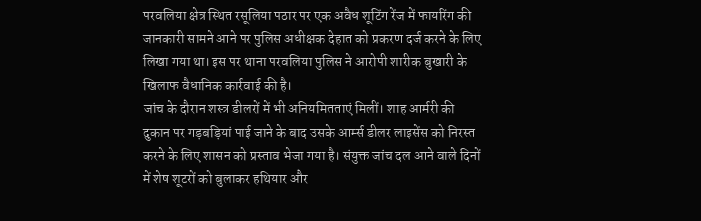परवलिया क्षेत्र स्थित रसूलिया पठार पर एक अवैध शूटिंग रेंज में फायरिंग की जानकारी सामने आने पर पुलिस अधीक्षक देहात को प्रकरण दर्ज करने के लिए लिखा गया था। इस पर थाना परवलिया पुलिस ने आरोपी शारीक बुखारी के खिलाफ वैधानिक कार्रवाई की है।
जांच के दौरान शस्त्र डीलरों में भी अनियमितताएं मिलीं। शाह आर्मरी की दुकान पर गड़बड़ियां पाई जाने के बाद उसके आर्म्स डीलर लाइसेंस को निरस्त करने के लिए शासन को प्रस्ताव भेजा गया है। संयुक्त जांच दल आने वाले दिनों में शेष शूटरों को बुलाकर हथियार और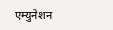एम्युनेशन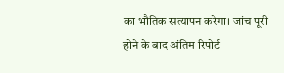का भौतिक सत्यापन करेगा। जांच पूरी होने के बाद अंतिम रिपोर्ट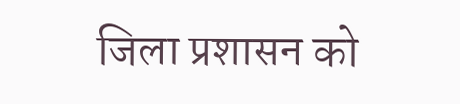जिला प्रशासन को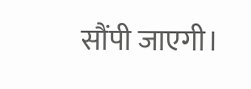सौंपी जाएगी।